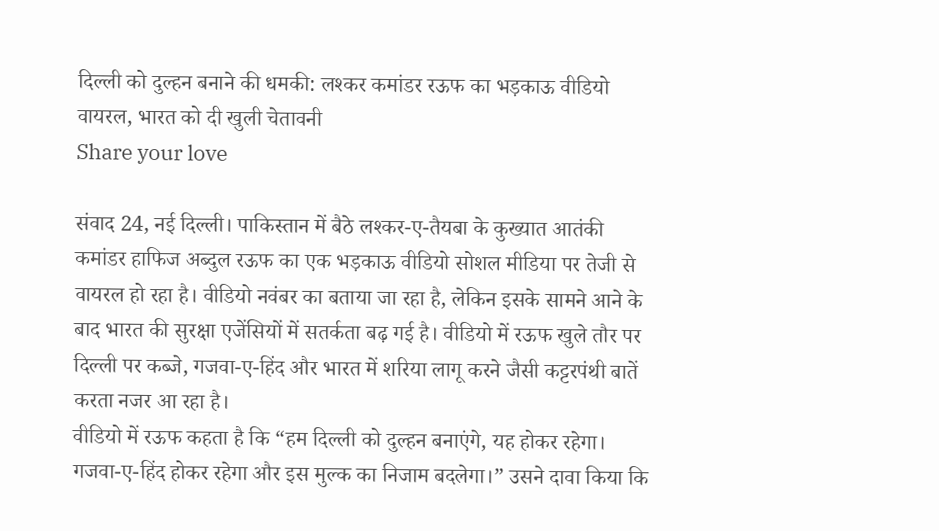दिल्ली को दुल्हन बनाने की धमकी: लश्कर कमांडर रऊफ का भड़काऊ वीडियो वायरल, भारत को दी खुली चेतावनी
Share your love

संवाद 24, नई दिल्ली। पाकिस्तान में बैठे लश्कर-ए-तैयबा के कुख्यात आतंकी कमांडर हाफिज अब्दुल रऊफ का एक भड़काऊ वीडियो सोशल मीडिया पर तेजी से वायरल हो रहा है। वीडियो नवंबर का बताया जा रहा है, लेकिन इसके सामने आने के बाद भारत की सुरक्षा एजेंसियों में सतर्कता बढ़ गई है। वीडियो में रऊफ खुले तौर पर दिल्ली पर कब्जे, गजवा-ए-हिंद और भारत में शरिया लागू करने जैसी कट्टरपंथी बातें करता नजर आ रहा है।
वीडियो में रऊफ कहता है कि “हम दिल्ली को दुल्हन बनाएंगे, यह होकर रहेगा। गजवा-ए-हिंद होकर रहेगा और इस मुल्क का निजाम बदलेगा।” उसने दावा किया कि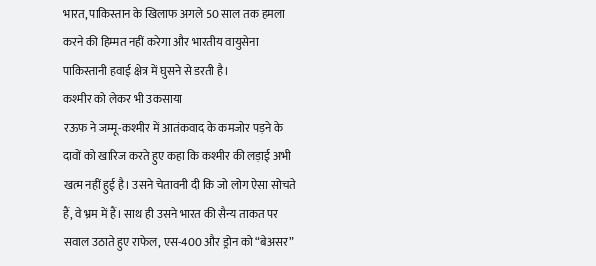भारत, पाकिस्तान के खिलाफ अगले 50 साल तक हमला करने की हिम्मत नहीं करेगा और भारतीय वायुसेना पाकिस्तानी हवाई क्षेत्र में घुसने से डरती है।
कश्मीर को लेकर भी उकसाया
रऊफ ने जम्मू-कश्मीर में आतंकवाद के कमजोर पड़ने के दावों को खारिज करते हुए कहा कि कश्मीर की लड़ाई अभी खत्म नहीं हुई है। उसने चेतावनी दी कि जो लोग ऐसा सोचते हैं, वे भ्रम में हैं। साथ ही उसने भारत की सैन्य ताकत पर सवाल उठाते हुए राफेल, एस-400 और ड्रोन को “बेअसर”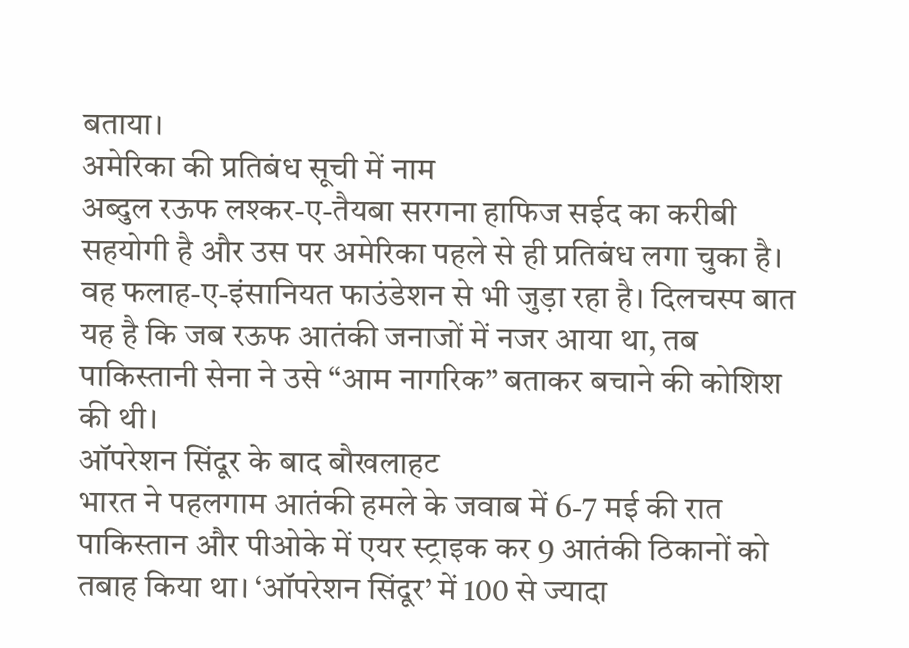बताया।
अमेरिका की प्रतिबंध सूची में नाम
अब्दुल रऊफ लश्कर-ए-तैयबा सरगना हाफिज सईद का करीबी सहयोगी है और उस पर अमेरिका पहले से ही प्रतिबंध लगा चुका है। वह फलाह-ए-इंसानियत फाउंडेशन से भी जुड़ा रहा है। दिलचस्प बात यह है कि जब रऊफ आतंकी जनाजों में नजर आया था, तब पाकिस्तानी सेना ने उसे “आम नागरिक” बताकर बचाने की कोशिश की थी।
ऑपरेशन सिंदूर के बाद बौखलाहट
भारत ने पहलगाम आतंकी हमले के जवाब में 6-7 मई की रात पाकिस्तान और पीओके में एयर स्ट्राइक कर 9 आतंकी ठिकानों को तबाह किया था। ‘ऑपरेशन सिंदूर’ में 100 से ज्यादा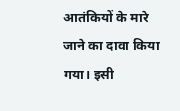आतंकियों के मारे जाने का दावा किया गया। इसी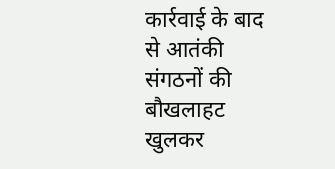कार्रवाई के बाद से आतंकी संगठनों की बौखलाहट खुलकर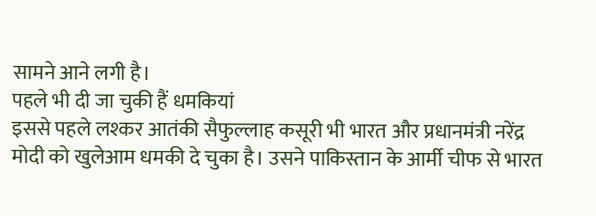सामने आने लगी है।
पहले भी दी जा चुकी हैं धमकियां
इससे पहले लश्कर आतंकी सैफुल्लाह कसूरी भी भारत और प्रधानमंत्री नरेंद्र मोदी को खुलेआम धमकी दे चुका है। उसने पाकिस्तान के आर्मी चीफ से भारत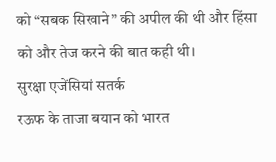को “सबक सिखाने” की अपील की थी और हिंसा को और तेज करने की बात कही थी।
सुरक्षा एजेंसियां सतर्क
रऊफ के ताजा बयान को भारत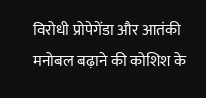विरोधी प्रोपेगेंडा और आतंकी मनोबल बढ़ाने की कोशिश के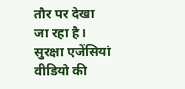तौर पर देखा जा रहा है। सुरक्षा एजेंसियां वीडियो की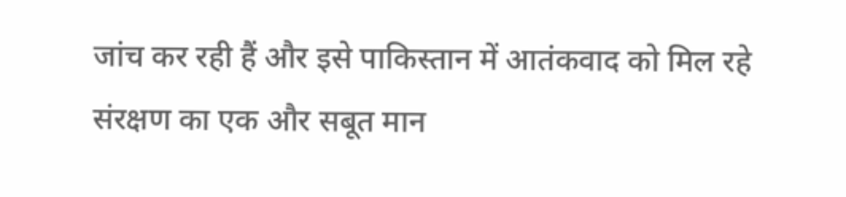जांच कर रही हैं और इसे पाकिस्तान में आतंकवाद को मिल रहे संरक्षण का एक और सबूत मान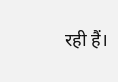रही हैं।